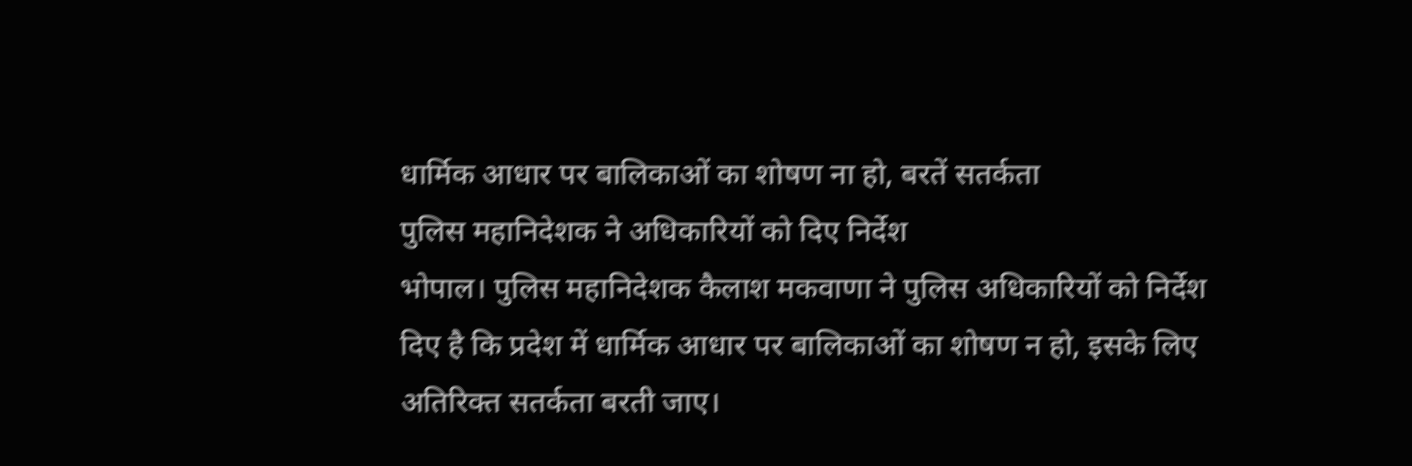धार्मिक आधार पर बालिकाओं का शोषण ना हो, बरतें सतर्कता
पुलिस महानिदेशक ने अधिकारियों को दिए निर्देश
भोपाल। पुलिस महानिदेशक कैलाश मकवाणा ने पुलिस अधिकारियों को निर्देश दिए है कि प्रदेश में धार्मिक आधार पर बालिकाओं का शोषण न हो, इसके लिए अतिरिक्त सतर्कता बरती जाए।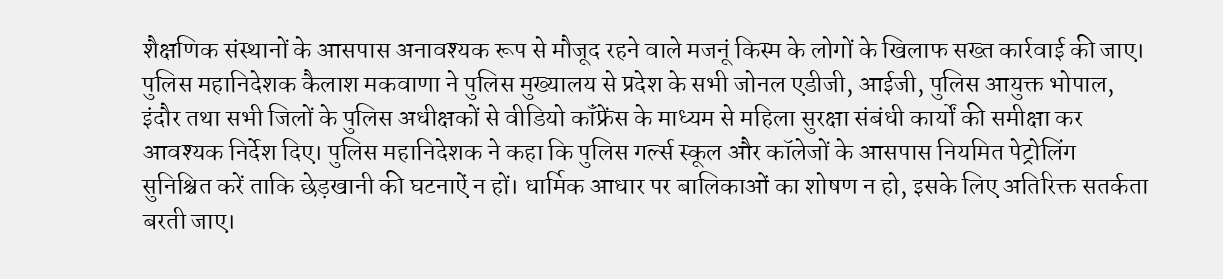शैक्षणिक संस्थानों के आसपास अनावश्यक रूप से मौजूद रहने वाले मजनूं किस्म के लोगों के खिलाफ सख्त कार्रवाई की जाए।
पुलिस महानिदेशक कैलाश मकवाणा ने पुलिस मुख्यालय से प्रदेश के सभी जोनल एडीजी, आईजी, पुलिस आयुक्त भोपाल, इंदौर तथा सभी जिलों के पुलिस अधीक्षकों से वीडियो कॉंफ्रेंस के माध्यम से महिला सुरक्षा संबंधी कार्यों की समीक्षा कर आवश्यक निर्देश दिए। पुलिस महानिदेशक ने कहा कि पुलिस गर्ल्स स्कूल और कॉलेजों के आसपास नियमित पेट्रोलिंग सुनिश्चित करें ताकि छेड़खानी की घटनाऐं न हों। धार्मिक आधार पर बालिकाओं का शोषण न हो, इसके लिए अतिरिक्त सतर्कता बरती जाए।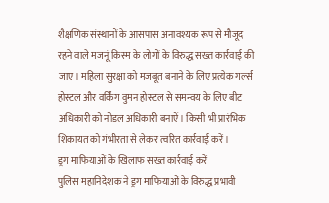शैक्षणिक संस्थानों के आसपास अनावश्यक रूप से मौजूद रहने वाले मजनूं किस्म के लोगों के विरुद्ध सख्त कार्रवाई की जाए। महिला सुरक्षा को मजबूत बनाने के लिए प्रत्येक गर्ल्स होस्टल और वर्किंग वुमन होस्टल से समन्वय के लिए बीट अधिकारी को नोडल अधिकारी बनाऐं। किसी भी प्रारंभिक शिकायत को गंभीरता से लेकर त्वरित कार्रवाई करें।
ड्रग माफियाओं के खिलाफ सख्त कार्रवाई करें
पुलिस महानिदेशक ने ड्रग माफियाओं के विरुद्ध प्रभावी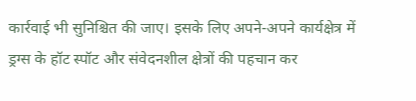कार्रवाई भी सुनिश्चित की जाए। इसके लिए अपने-अपने कार्यक्षेत्र में ड्रग्स के हॉट स्पॉट और संवेदनशील क्षेत्रों की पहचान कर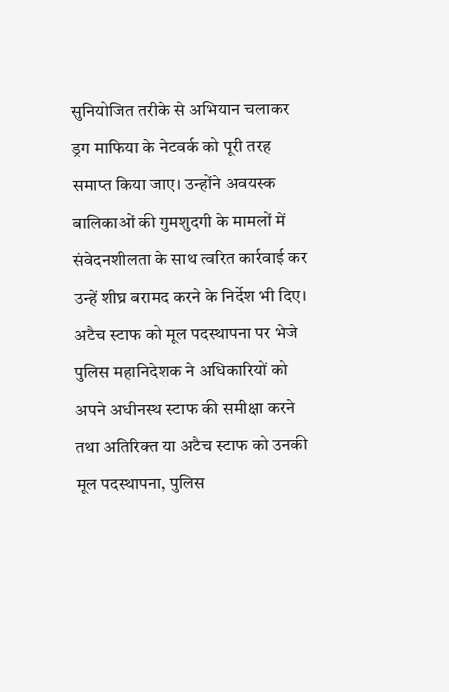सुनियोजित तरीके से अभियान चलाकर ड्रग माफिया के नेटवर्क को पूरी तरह समाप्त किया जाए। उन्होंने अवयस्क बालिकाओं की गुमशुदगी के मामलों में संवेदनशीलता के साथ त्वरित कार्रवाई कर उन्हें शीघ्र बरामद करने के निर्देश भी दिए।
अटैच स्टाफ को मूल पदस्थापना पर भेजे
पुलिस महानिदेशक ने अधिकारियों को अपने अधीनस्थ स्टाफ की समीक्षा करने तथा अतिरिक्त या अटैच स्टाफ को उनकी मूल पदस्थापना, पुलिस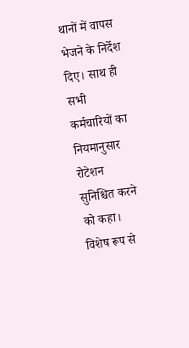थानों में वापस भेजने के निर्देश दिए। साथ ही सभी कर्मचारियों का नियमानुसार रोटेशन सुनिश्चित करने को कहा। विशेष रूप से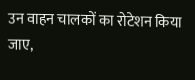उन वाहन चालकों का रोटेशन किया जाए,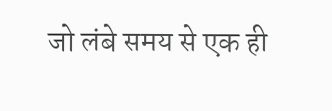जो लंबे समय से एक ही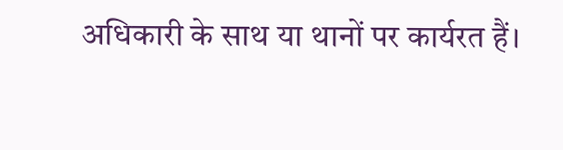अधिकारी के साथ या थानों पर कार्यरत हैं।